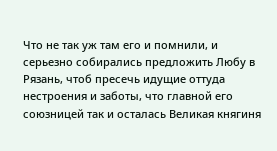Что не так уж там его и помнили, и серьезно собирались предложить Любу в Рязань, чтоб пресечь идущие оттуда нестроения и заботы, что главной его союзницей так и осталась Великая княгиня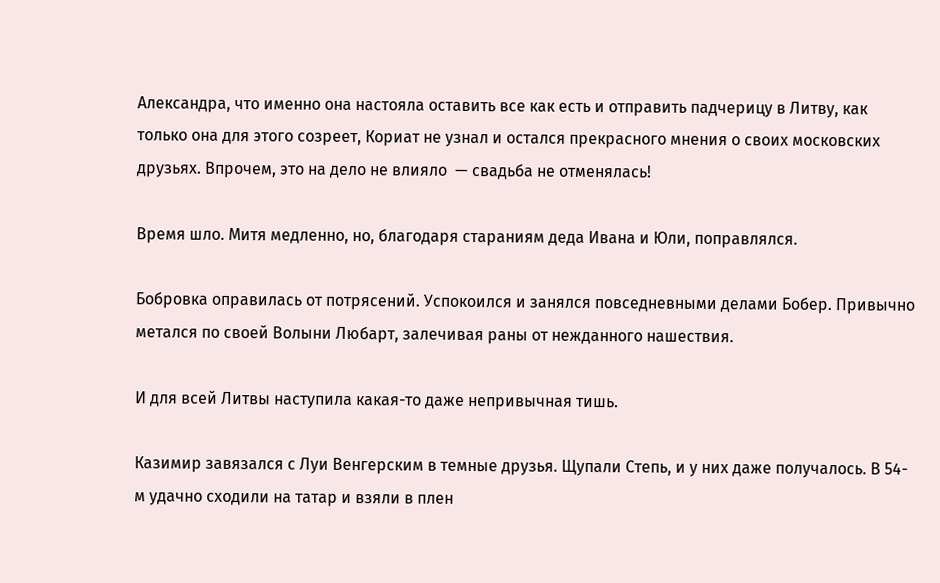Александра, что именно она настояла оставить все как есть и отправить падчерицу в Литву, как только она для этого созреет, Кориат не узнал и остался прекрасного мнения о своих московских друзьях. Впрочем, это на дело не влияло  — свадьба не отменялась!

Время шло. Митя медленно, но, благодаря стараниям деда Ивана и Юли, поправлялся.

Бобровка оправилась от потрясений. Успокоился и занялся повседневными делами Бобер. Привычно метался по своей Волыни Любарт, залечивая раны от нежданного нашествия.

И для всей Литвы наступила какая-то даже непривычная тишь.

Казимир завязался с Луи Венгерским в темные друзья. Щупали Степь, и у них даже получалось. В 54-м удачно сходили на татар и взяли в плен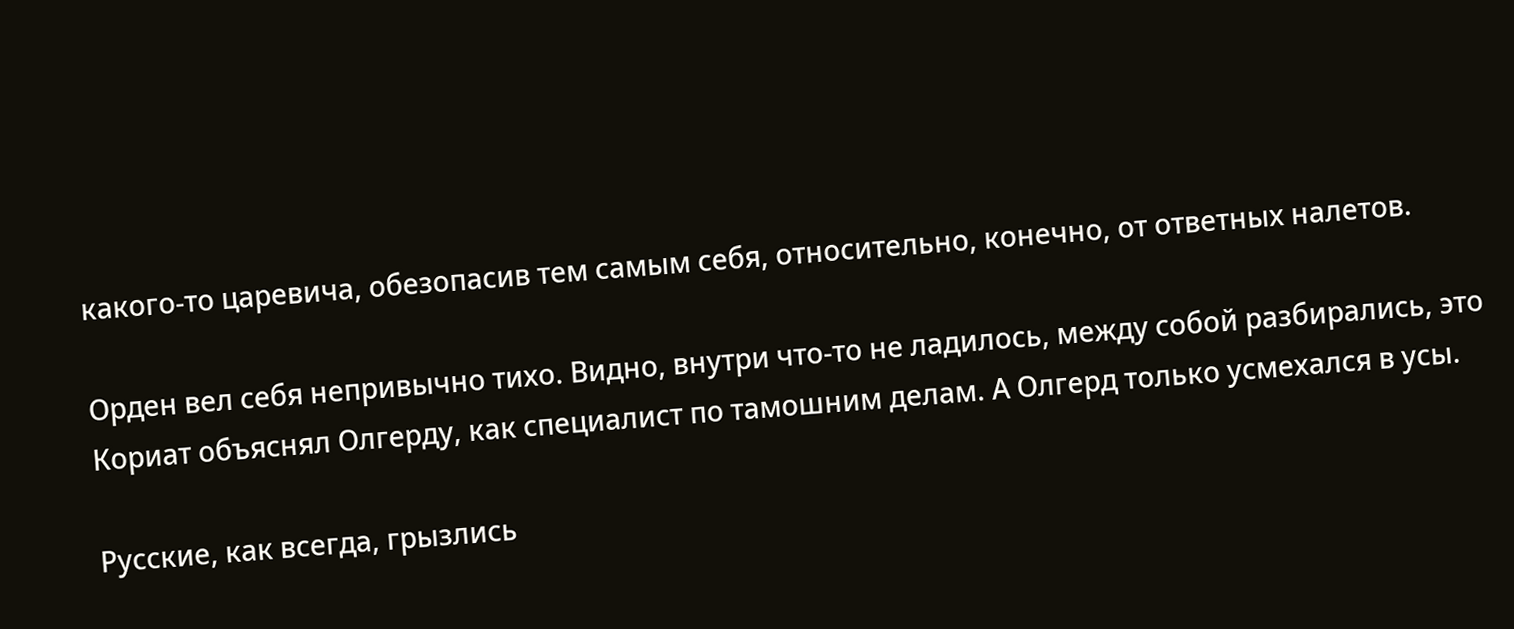какого-то царевича, обезопасив тем самым себя, относительно, конечно, от ответных налетов.

Орден вел себя непривычно тихо. Видно, внутри что-то не ладилось, между собой разбирались, это Кориат объяснял Олгерду, как специалист по тамошним делам. А Олгерд только усмехался в усы.

Русские, как всегда, грызлись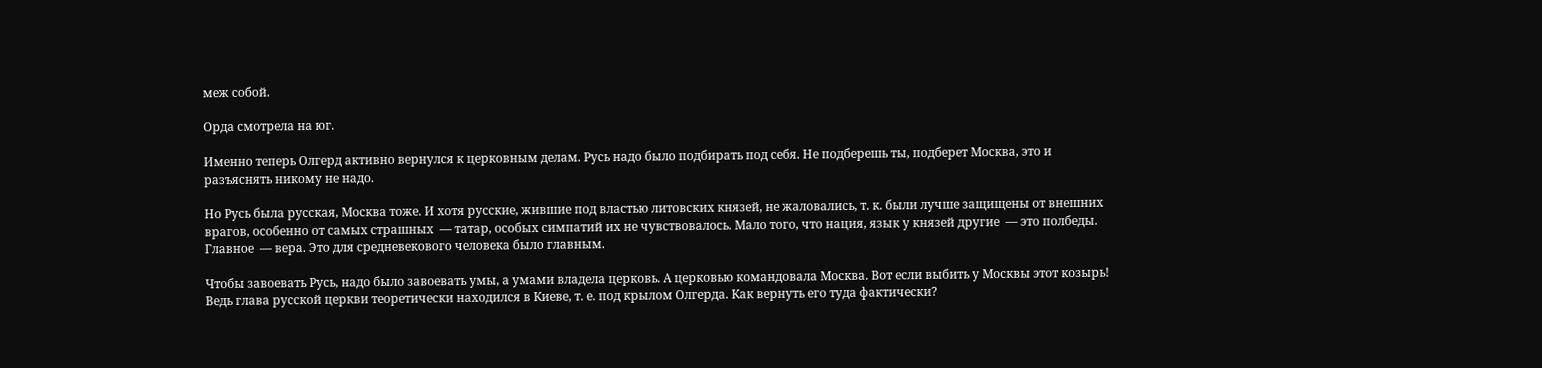меж собой.

Орда смотрела на юг.

Именно теперь Олгерд активно вернулся к церковным делам. Русь надо было подбирать под себя. Не подберешь ты, подберет Москва, это и разъяснять никому не надо.

Но Русь была русская, Москва тоже. И хотя русские, жившие под властью литовских князей, не жаловались, т. к. были лучше защищены от внешних врагов, особенно от самых страшных  — татар, особых симпатий их не чувствовалось. Мало того, что нация, язык у князей другие  — это полбеды. Главное  — вера. Это для средневекового человека было главным.

Чтобы завоевать Русь, надо было завоевать умы, а умами владела церковь. А церковью командовала Москва. Вот если выбить у Москвы этот козырь! Ведь глава русской церкви теоретически находился в Киеве, т. е. под крылом Олгерда. Как вернуть его туда фактически?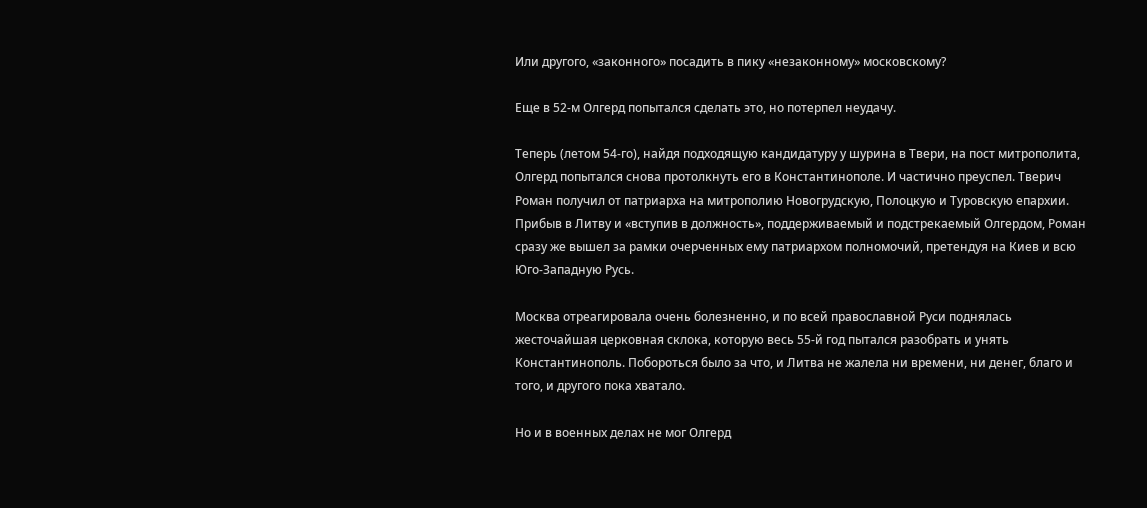Или другого, «законного» посадить в пику «незаконному» московскому?

Еще в 52-м Олгерд попытался сделать это, но потерпел неудачу.

Теперь (летом 54-го), найдя подходящую кандидатуру у шурина в Твери, на пост митрополита, Олгерд попытался снова протолкнуть его в Константинополе. И частично преуспел. Тверич Роман получил от патриарха на митрополию Новогрудскую, Полоцкую и Туровскую епархии. Прибыв в Литву и «вступив в должность», поддерживаемый и подстрекаемый Олгердом, Роман сразу же вышел за рамки очерченных ему патриархом полномочий, претендуя на Киев и всю Юго-Западную Русь.

Москва отреагировала очень болезненно, и по всей православной Руси поднялась жесточайшая церковная склока, которую весь 55-й год пытался разобрать и унять Константинополь. Побороться было за что, и Литва не жалела ни времени, ни денег, благо и того, и другого пока хватало.

Но и в военных делах не мог Олгерд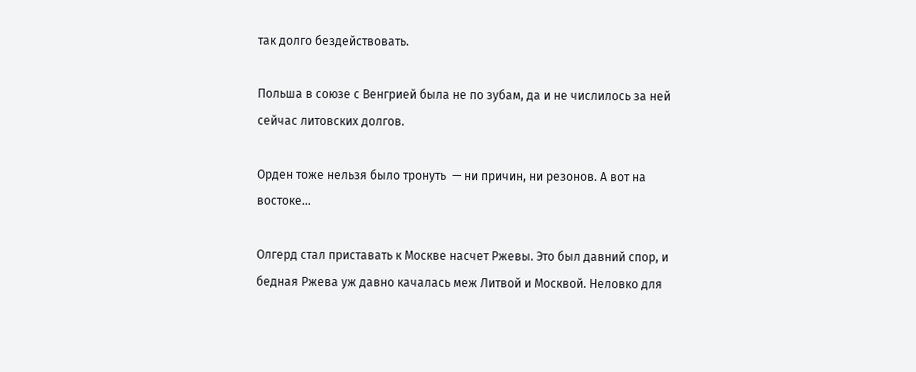так долго бездействовать.

Польша в союзе с Венгрией была не по зубам, да и не числилось за ней сейчас литовских долгов.

Орден тоже нельзя было тронуть  — ни причин, ни резонов. А вот на востоке...

Олгерд стал приставать к Москве насчет Ржевы. Это был давний спор, и бедная Ржева уж давно качалась меж Литвой и Москвой. Неловко для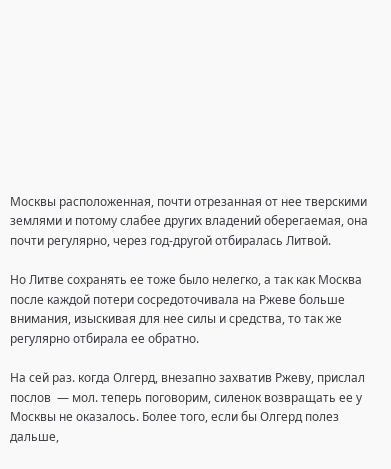Москвы расположенная, почти отрезанная от нее тверскими землями и потому слабее других владений оберегаемая, она почти регулярно, через год-другой отбиралась Литвой.

Но Литве сохранять ее тоже было нелегко, а так как Москва после каждой потери сосредоточивала на Ржеве больше внимания, изыскивая для нее силы и средства, то так же регулярно отбирала ее обратно.

На сей раз. когда Олгерд, внезапно захватив Ржеву, прислал послов  — мол. теперь поговорим, силенок возвращать ее у Москвы не оказалось. Более того, если бы Олгерд полез дальше,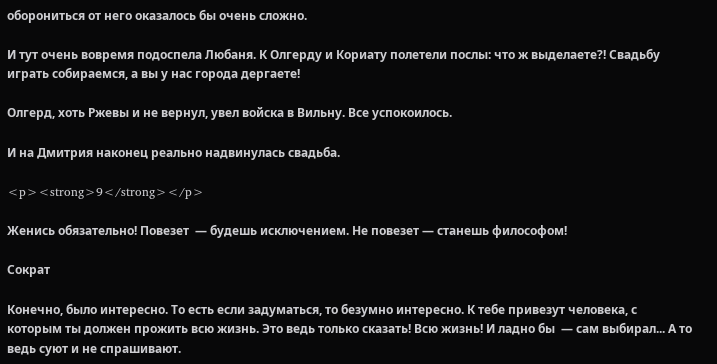оборониться от него оказалось бы очень сложно.

И тут очень вовремя подоспела Любаня. К Олгерду и Кориату полетели послы: что ж выделаете?! Свадьбу играть собираемся, а вы у нас города дергаете!

Олгерд, хоть Ржевы и не вернул, увел войска в Вильну. Все успокоилось.

И на Дмитрия наконец реально надвинулась свадьба.

<p><strong>9</strong></p>

Женись обязательно! Повезет  — будешь исключением. Не повезет — станешь философом!

Сократ

Конечно, было интересно. То есть если задуматься, то безумно интересно. К тебе привезут человека, с которым ты должен прожить всю жизнь. Это ведь только сказать! Всю жизнь! И ладно бы  — сам выбирал... А то ведь суют и не спрашивают.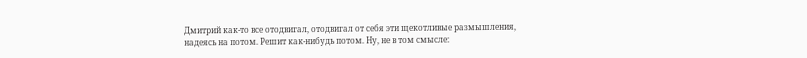Дмитрий как-то все отодвигал, отодвигал от себя эти щекотливые размышления, надеясь на потом. Решит как-нибудь потом. Ну, не в том смысле: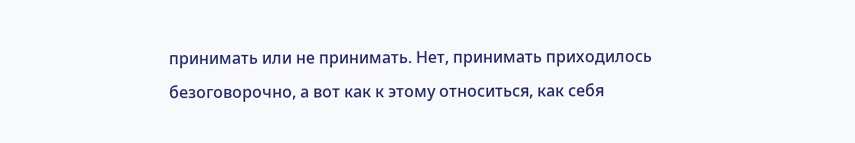принимать или не принимать. Нет, принимать приходилось безоговорочно, а вот как к этому относиться, как себя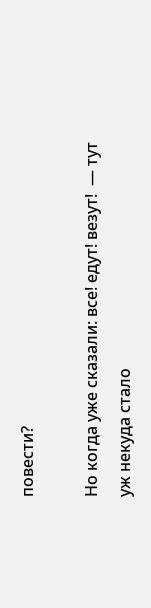повести?

Но когда уже сказали: все! едут! везут!  — тут уж некуда стало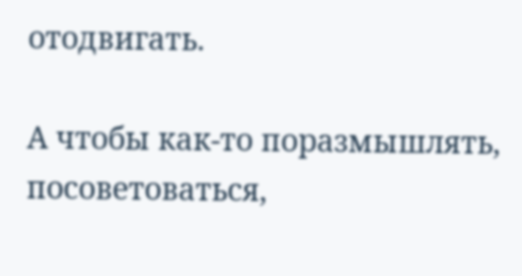отодвигать.

А чтобы как-то поразмышлять, посоветоваться,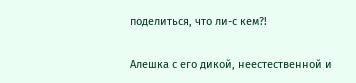поделиться, что ли-с кем?!

Алешка с его дикой, неестественной и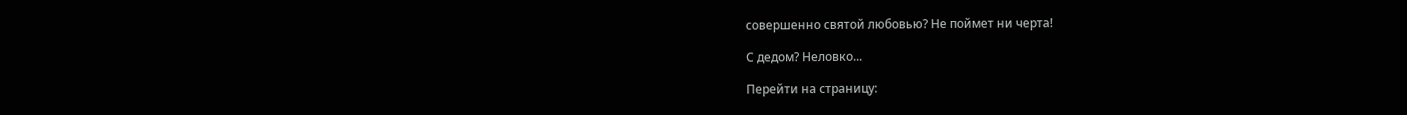совершенно святой любовью? Не поймет ни черта!

С дедом? Неловко...

Перейти на страницу: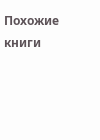Похожие книги